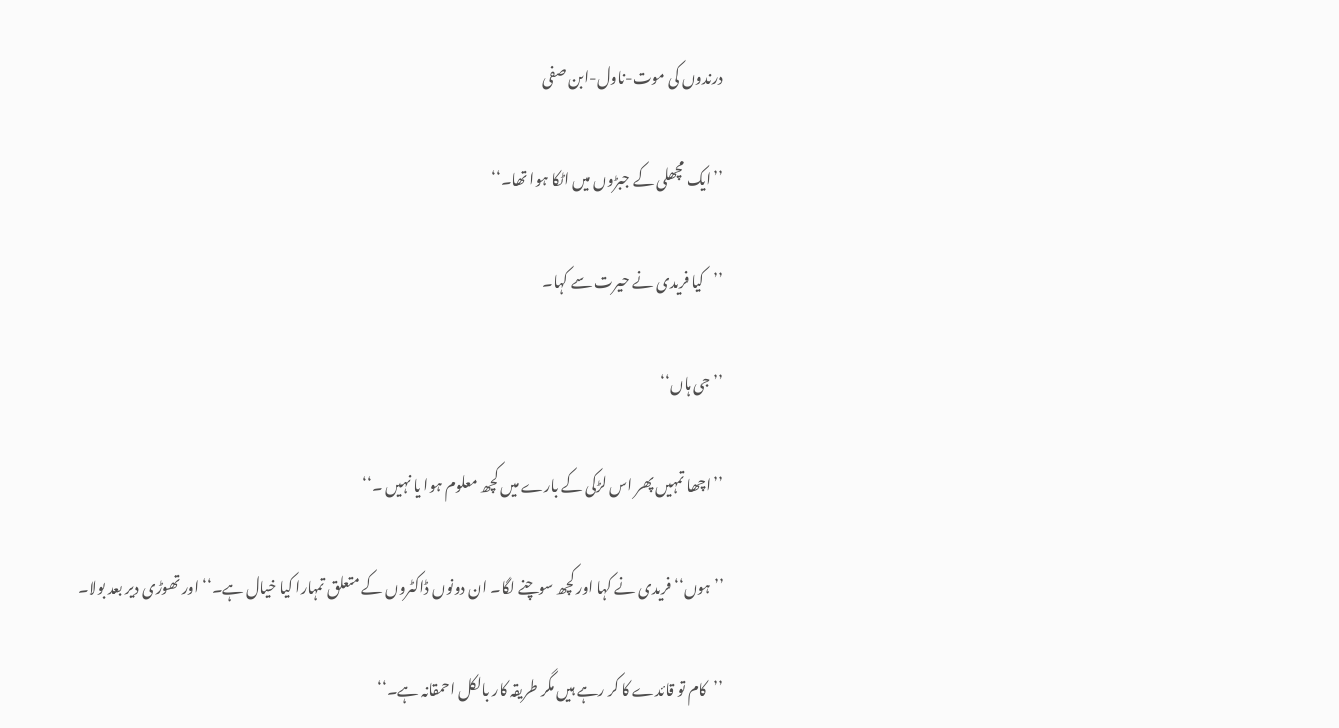درندوں کی موت-ناول-ابن صفی

’’ایک مچھلی کے جبڑوں میں اٹکا ہوا تھا۔‘‘

’’کیا فریدی نے حیرت سے کہا۔

’’جی ہاں‘‘

’’اچھا تمہیں پھر اس لڑکی کے بارے میں کچھ معلوم ہوا یا نہیں ۔‘‘

’’ہوں‘‘ فریدی نے کہا اور کچھ سوچنے لگا۔ ان دونوں ڈاکٹروں کے متعلق تمہارا کیا خیال ہے۔‘‘ اور تھوڑی دیر بعد بولا۔

’’کام تو قائدے کا کر رہے ہیں مگر طریقہ کار بالکل احمقانہ ہے۔‘‘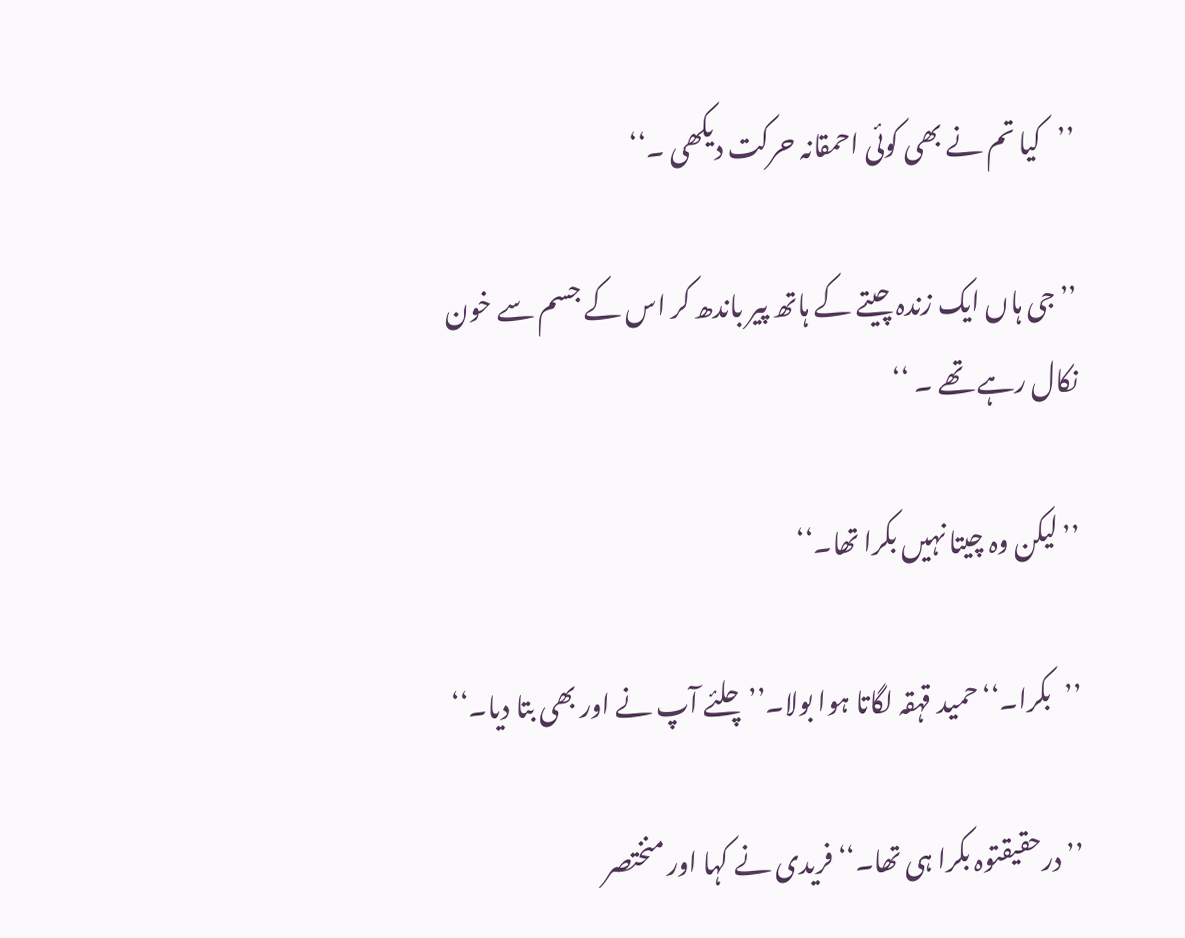’’کیا تم نے بھی کوئی احمقانہ حرکت دیکھی ۔‘‘

’’جی ہاں ایک زندہ چیتے کے ہاتھ پیر باندھ کر اس کے جسم سے خون نکال رہے تھے ۔ ‘‘

’’لیکن وہ چیتا نہیں بکرا تھا۔‘‘

’’بکرا۔‘‘حمید قہقہ لگاتا ہوا بولا۔’’چلئے آپ نے اور بھی بتا دیا۔‘‘

’’درحقیقتوہ بکرا ہی تھا۔‘‘فریدی نے کہا اور منختصر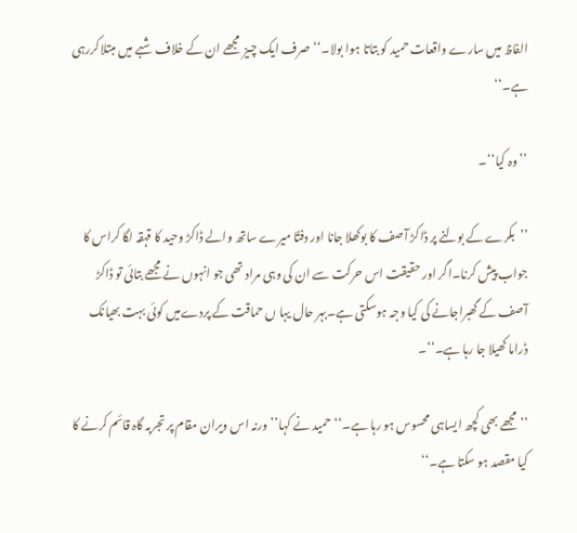الفاظ میں سارے واقعات حمید کو بتاتا ہوا بولا۔‘‘صرف ایک چیز  مجھے ان کے خلاف شبے میں مبتلا کررہی ہے۔‘‘

’’وہ کیا‘‘۔

’’بکرے کے بولنے پر ڈاکڑ آصف کا بوکھلا جانا اور دفتًا میرے ساتھ والے ڈاکڑ وحید کا قہقہ لگا کراس کا جواب پیش کرنا۔اگر اور حقیقت اس حرکت سے ان کی وہی مراد تھی جو انہوں نے مجھے بتائی تو ڈاکڑ آصف کے گھبراجانے کی کیا وجہ ہوسکتی ہے۔بہر حال یہا ں حماقت کے پردےمیں کوئی بہت بھیانک ڈراما کھیلا جا رہا ہے۔‘‘۔

’’مجھے بھی کچھ ایساہی محسوس ہو رہا ہے۔‘‘حمید نے کہا’’ورنہ اس ویران مقام پر تجربہ گاہ قائم کرنے کا کیا مقصد ہو سکتا ہے۔‘‘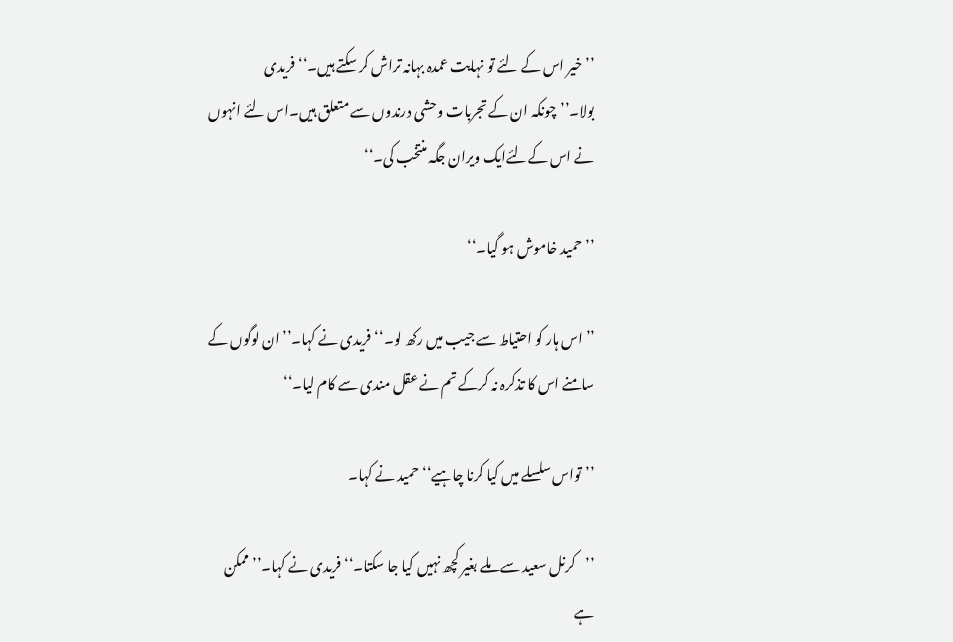’’خیر اس کے لئے تو نہایت عمدہ بہانہ تراش کر سکتے ہیں۔‘‘فریدی بولا۔’’چونکہ ان کے تجربات وحشی درندوں سے متعلق ہیں۔اس لئے انہوں نے اس کےلئےایک ویران جگہ منتخب کی۔‘‘

’’حمید خاموش ہو گیا۔‘‘

’’اس ہار کو احتیاط سے جیب میں رکھ لو۔‘‘فریدی نے کہا۔’’ان لوگوں کے سامنے اس کا تذکرہ نہ کرکے تم نے عقل مندی سے کام لیا۔‘‘

’’تواس سلسلے میں کیا کرنا چاہیے‘‘حمید نے کہا۔

’’کرنل سعید سے ملے بغیر کچھ نہیں کیا جا سکتا۔‘‘فریدی نے کہا۔’’ممکن ہے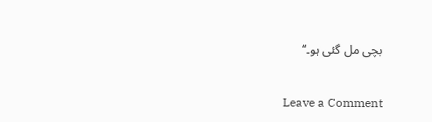بچی مل گئی ہو۔‘‘

Leave a Comment